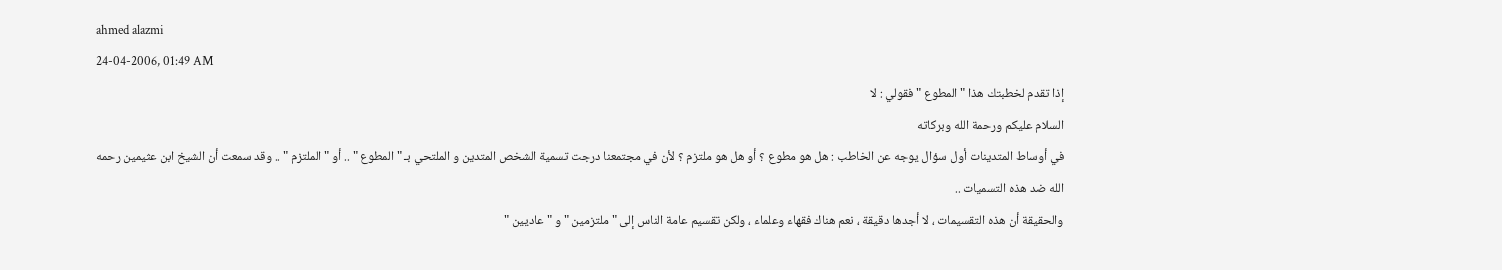ahmed alazmi
24-04-2006, 01:49 AM
إذا تقدم لخطبتك هذا " المطوع " فقولي : لا
السلام عليكم ورحمة الله وبركاته
في أوساط المتدينات أول سؤال يوجه عن الخاطب : هل هو مطوع ؟ أو هل هو ملتزم ؟ لأن في مجتمعنا درجت تسمية الشخص المتدين و الملتحي بـ " المطوع " .. أو " الملتزم " .. وقد سمعت أن الشيخ ابن عثيمين رحمه الله ضد هذه التسميات ..
والحقيقة أن هذه التقسيمات ، لا أجدها دقيقة ، نعم هناك فقهاء وعلماء ، ولكن تقسيم عامة الناس إلى " ملتزمين " و " عاديين "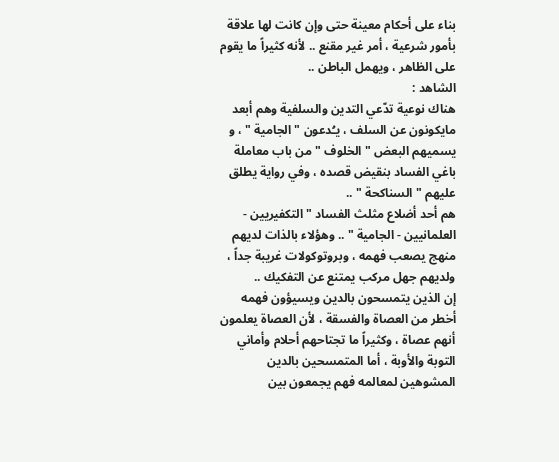بناء على أحكام معينة حتى وإن كانت لها علاقة بأمور شرعية ، أمر غير مقنع .. لأنه كثيراً ما يقوم على الظاهر ، ويهمل الباطن ..
الشاهد :
هناك نوعية تدّعي التدين والسلفية وهم أبعد مايكونون عن السلف ، يـُدعون " الجامية " ، و يسميهم البعض " الخلوف " من باب معاملة باغي الفساد بنقيض قصده ، وفي رواية يطلق عليهم " السناكحة " ..
هم أحد أضلاع مثلث الفساد " التكفيريين - العلمانيين - الجامية " .. وهؤلاء بالذات لديهم منهج يصعب فهمه ، وبروتوكولات غريبة جداً ، ولديهم جهل مركب يمتنع عن التفكيك ..
إن الذين يتمسحون بالدين ويسيؤون فهمه أخطر من العصاة والفسقة ، لأن العصاة يعلمون أنهم عصاة ، وكثيراً ما تجتاحهم أحلام وأماني التوبة والأوبة ، أما المتمسحين بالدين المشوهين لمعالمه فهم يجمعون بين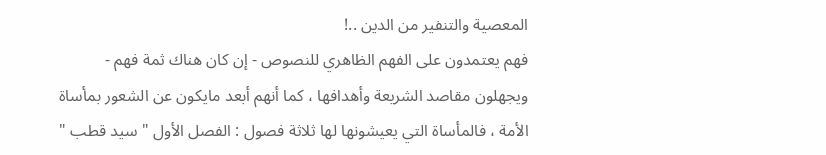المعصية والتنفير من الدين ..!
فهم يعتمدون على الفهم الظاهري للنصوص - إن كان هناك ثمة فهم - ويجهلون مقاصد الشريعة وأهدافها ، كما أنهم أبعد مايكون عن الشعور بمأساة الأمة ، فالمأساة التي يعيشونها لها ثلاثة فصول : الفصل الأول " سيد قطب "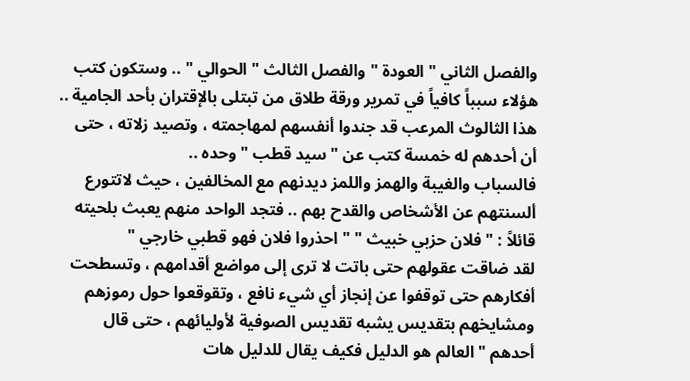والفصل الثاني " العودة " والفصل الثالث " الحوالي " .. وستكون كتب هؤلاء سبباً كافياً في تمرير ورقة طلاق من تبتلى بالإقتران بأحد الجامية ..
هذا الثالوث المرعب قد جندوا أنفسهم لمهاجمته ، وتصيد زلاته ، حتى أن أحدهم له خمسة كتب عن " سيد قطب " وحده ..
فالسباب والغيبة والهمز واللمز ديدنهم مع المخالفين ، حيث لاتتورع ألسنتهم عن الأشخاص والقدح بهم .. فتجد الواحد منهم يعبث بلحيته قائلاً : " فلان حزبي خبيث " " احذروا فلان فهو قطبي خارجي "
لقد ضاقت عقولهم حتى باتت لا ترى إلى مواضع أقدامهم ، وتسطحت أفكارهم حتى توقفوا عن إنجاز أي شيء نافع ، وتقوقعوا حول رموزهم ومشايخهم بتقديس يشبه تقديس الصوفية لأوليائهم ، حتى قال أحدهم " العالم هو الدليل فكيف يقال للدليل هات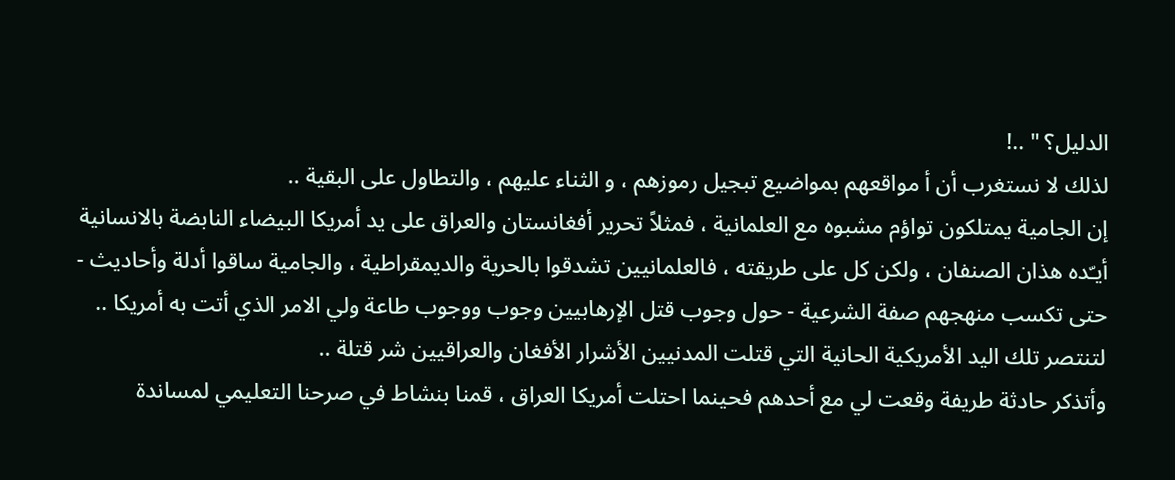الدليل؟ " ..!
لذلك لا نستغرب أن أ مواقعهم بمواضيع تبجيل رموزهم ، و الثناء عليهم ، والتطاول على البقية ..
إن الجامية يمتلكون تواؤم مشبوه مع العلمانية ، فمثلاً تحرير أفغانستان والعراق على يد أمريكا البيضاء النابضة بالانسانية أيـّده هذان الصنفان ، ولكن كل على طريقته ، فالعلمانيين تشدقوا بالحرية والديمقراطية ، والجامية ساقوا أدلة وأحاديث - حتى تكسب منهجهم صفة الشرعية - حول وجوب قتل الإرهابيين وجوب ووجوب طاعة ولي الامر الذي أتت به أمريكا .. لتنتصر تلك اليد الأمريكية الحانية التي قتلت المدنيين الأشرار الأفغان والعراقيين شر قتلة ..
وأتذكر حادثة طريفة وقعت لي مع أحدهم فحينما احتلت أمريكا العراق ، قمنا بنشاط في صرحنا التعليمي لمساندة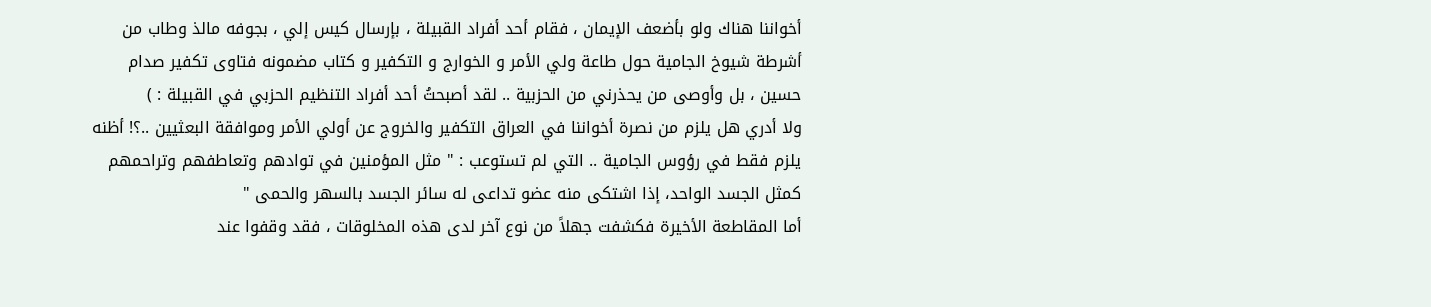أخواننا هناك ولو بأضعف الإيمان ، فقام أحد أفراد القبيلة ، بإرسال كيس إلي ، بجوفه مالذ وطاب من أشرطة شيوخ الجامية حول طاعة ولي الأمر و الخوارج و التكفير و كتاب مضمونه فتاوى تكفير صدام حسين ، بل وأوصى من يحذرني من الحزبية .. لقد أصبحتُ أحد أفراد التنظيم الحزبي في القبيلة : )
ولا أدري هل يلزم من نصرة أخواننا في العراق التكفير والخروج عن أولي الأمر وموافقة البعثيين ..؟! أظنه يلزم فقط في رؤوس الجامية .. التي لم تستوعب : " مثل المؤمنين في توادهم وتعاطفهم وتراحمهم كمثل الجسد الواحد، إذا اشتكى منه عضو تداعى له سائر الجسد بالسهر والحمى "
أما المقاطعة الأخيرة فكشفت جهلاً من نوع آخر لدى هذه المخلوقات ، فقد وقفوا عند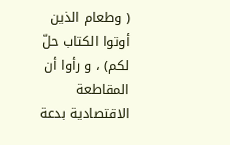( وطعام الذين أوتوا الكتاب حلّ لكم) ، و رأوا أن المقاطعة الاقتصادية بدعة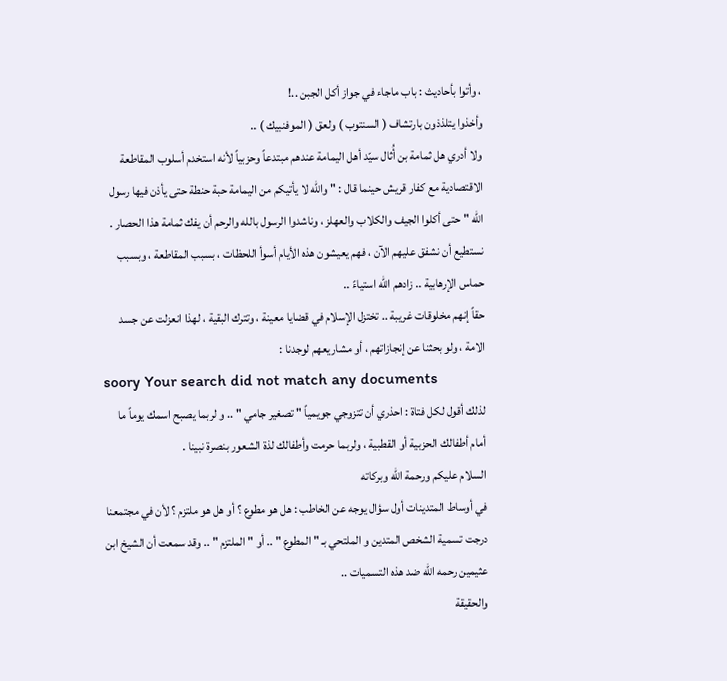، وأتوا بأحاديث : باب ماجاء في جواز أكل الجبن ..!
وأخذوا يتلذذون بارتشاف ( السنتوب ) ولعق ( الموفنبيك ) ..
ولا أدري هل ثمامة بن أُثال سيّد أهل اليمامة عندهم مبتدعاً وحزبياً لأنه استخدم أسلوب المقاطعة الاقتصادية مع كفار قريش حينما قال : " والله لا يأتيكم من اليمامة حبة حنطة حتى يأذن فيها رسول الله " حتى أكلوا الجيف والكلاب والعهلز ، وناشدوا الرسول بالله والرحم أن يفك ثمامة هذا الحصار .
نستطيع أن نشفق عليهم الآن ، فهم يعيشون هذه الأيام أسوأ اللحظات ، بسبب المقاطعة ، وبسبب حماس الإرهابية .. زادهم الله استياءً ..
حقاً إنهم مخلوقات غريبة .. تختزل الإسلام في قضايا معينة ، وتترك البقية ، لهذا انعزلت عن جسد الامة ، ولو بحثنا عن إنجازاتهم ، أو مشاريعهم لوجدنا :
soory Your search did not match any documents
لذلك أقول لكل فتاة : احذري أن تتزوجي جويمياً " تصغير جامي " .. و لربما يصبح اسمك يوماً ما أمام أطفالك الحزبية أو القطبية ، ولربما حرمت وأطفالك لذة الشعور بنصرة نبينا .
السلام عليكم ورحمة الله وبركاته
في أوساط المتدينات أول سؤال يوجه عن الخاطب : هل هو مطوع ؟ أو هل هو ملتزم ؟ لأن في مجتمعنا درجت تسمية الشخص المتدين و الملتحي بـ " المطوع " .. أو " الملتزم " .. وقد سمعت أن الشيخ ابن عثيمين رحمه الله ضد هذه التسميات ..
والحقيقة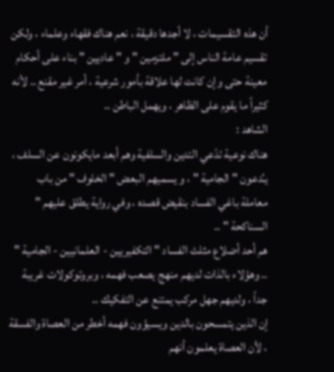أن هذه التقسيمات ، لا أجدها دقيقة ، نعم هناك فقهاء وعلماء ، ولكن تقسيم عامة الناس إلى " ملتزمين " و " عاديين " بناء على أحكام معينة حتى وإن كانت لها علاقة بأمور شرعية ، أمر غير مقنع .. لأنه كثيراً ما يقوم على الظاهر ، ويهمل الباطن ..
الشاهد :
هناك نوعية تدّعي التدين والسلفية وهم أبعد مايكونون عن السلف ، يـُدعون " الجامية " ، و يسميهم البعض " الخلوف " من باب معاملة باغي الفساد بنقيض قصده ، وفي رواية يطلق عليهم " السناكحة " ..
هم أحد أضلاع مثلث الفساد " التكفيريين - العلمانيين - الجامية " .. وهؤلاء بالذات لديهم منهج يصعب فهمه ، وبروتوكولات غريبة جداً ، ولديهم جهل مركب يمتنع عن التفكيك ..
إن الذين يتمسحون بالدين ويسيؤون فهمه أخطر من العصاة والفسقة ، لأن العصاة يعلمون أنهم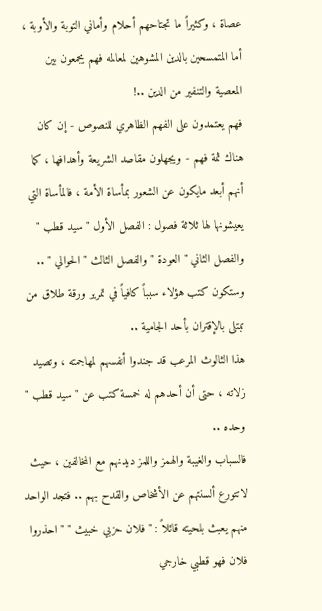عصاة ، وكثيراً ما تجتاحهم أحلام وأماني التوبة والأوبة ، أما المتمسحين بالدين المشوهين لمعالمه فهم يجمعون بين المعصية والتنفير من الدين ..!
فهم يعتمدون على الفهم الظاهري للنصوص - إن كان هناك ثمة فهم - ويجهلون مقاصد الشريعة وأهدافها ، كما أنهم أبعد مايكون عن الشعور بمأساة الأمة ، فالمأساة التي يعيشونها لها ثلاثة فصول : الفصل الأول " سيد قطب " والفصل الثاني " العودة " والفصل الثالث " الحوالي " .. وستكون كتب هؤلاء سبباً كافياً في تمرير ورقة طلاق من تبتلى بالإقتران بأحد الجامية ..
هذا الثالوث المرعب قد جندوا أنفسهم لمهاجمته ، وتصيد زلاته ، حتى أن أحدهم له خمسة كتب عن " سيد قطب " وحده ..
فالسباب والغيبة والهمز واللمز ديدنهم مع المخالفين ، حيث لاتتورع ألسنتهم عن الأشخاص والقدح بهم .. فتجد الواحد منهم يعبث بلحيته قائلاً : " فلان حزبي خبيث " " احذروا فلان فهو قطبي خارجي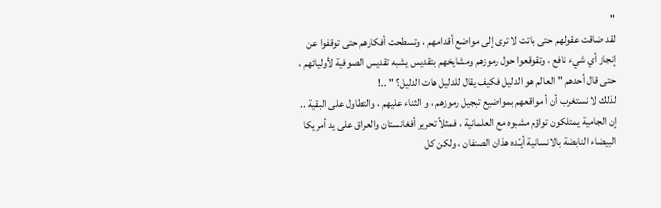"
لقد ضاقت عقولهم حتى باتت لا ترى إلى مواضع أقدامهم ، وتسطحت أفكارهم حتى توقفوا عن إنجاز أي شيء نافع ، وتقوقعوا حول رموزهم ومشايخهم بتقديس يشبه تقديس الصوفية لأوليائهم ، حتى قال أحدهم " العالم هو الدليل فكيف يقال للدليل هات الدليل؟ " ..!
لذلك لا نستغرب أن أ مواقعهم بمواضيع تبجيل رموزهم ، و الثناء عليهم ، والتطاول على البقية ..
إن الجامية يمتلكون تواؤم مشبوه مع العلمانية ، فمثلاً تحرير أفغانستان والعراق على يد أمريكا البيضاء النابضة بالانسانية أيـّده هذان الصنفان ، ولكن كل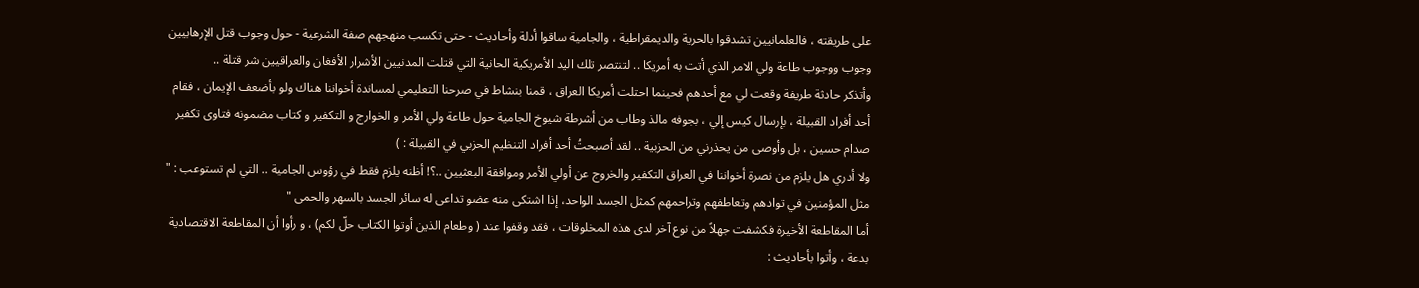على طريقته ، فالعلمانيين تشدقوا بالحرية والديمقراطية ، والجامية ساقوا أدلة وأحاديث - حتى تكسب منهجهم صفة الشرعية - حول وجوب قتل الإرهابيين وجوب ووجوب طاعة ولي الامر الذي أتت به أمريكا .. لتنتصر تلك اليد الأمريكية الحانية التي قتلت المدنيين الأشرار الأفغان والعراقيين شر قتلة ..
وأتذكر حادثة طريفة وقعت لي مع أحدهم فحينما احتلت أمريكا العراق ، قمنا بنشاط في صرحنا التعليمي لمساندة أخواننا هناك ولو بأضعف الإيمان ، فقام أحد أفراد القبيلة ، بإرسال كيس إلي ، بجوفه مالذ وطاب من أشرطة شيوخ الجامية حول طاعة ولي الأمر و الخوارج و التكفير و كتاب مضمونه فتاوى تكفير صدام حسين ، بل وأوصى من يحذرني من الحزبية .. لقد أصبحتُ أحد أفراد التنظيم الحزبي في القبيلة : )
ولا أدري هل يلزم من نصرة أخواننا في العراق التكفير والخروج عن أولي الأمر وموافقة البعثيين ..؟! أظنه يلزم فقط في رؤوس الجامية .. التي لم تستوعب : " مثل المؤمنين في توادهم وتعاطفهم وتراحمهم كمثل الجسد الواحد، إذا اشتكى منه عضو تداعى له سائر الجسد بالسهر والحمى "
أما المقاطعة الأخيرة فكشفت جهلاً من نوع آخر لدى هذه المخلوقات ، فقد وقفوا عند ( وطعام الذين أوتوا الكتاب حلّ لكم) ، و رأوا أن المقاطعة الاقتصادية بدعة ، وأتوا بأحاديث :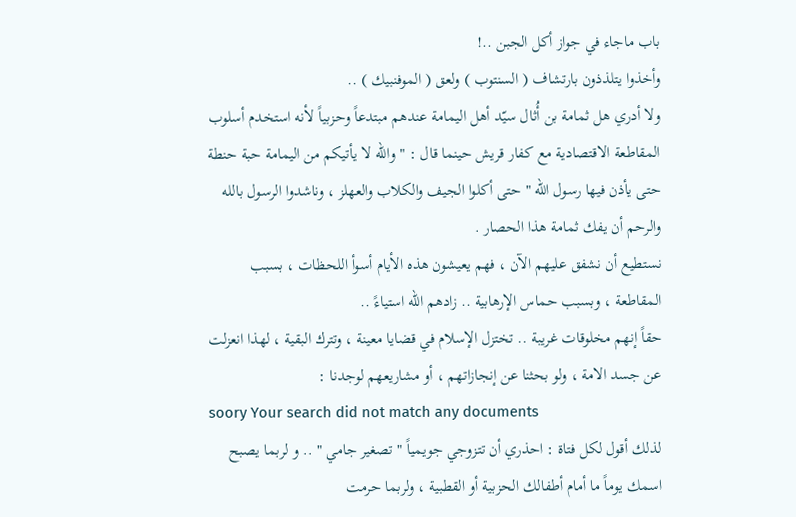باب ماجاء في جواز أكل الجبن ..!
وأخذوا يتلذذون بارتشاف ( السنتوب ) ولعق ( الموفنبيك ) ..
ولا أدري هل ثمامة بن أُثال سيّد أهل اليمامة عندهم مبتدعاً وحزبياً لأنه استخدم أسلوب المقاطعة الاقتصادية مع كفار قريش حينما قال : " والله لا يأتيكم من اليمامة حبة حنطة حتى يأذن فيها رسول الله " حتى أكلوا الجيف والكلاب والعهلز ، وناشدوا الرسول بالله والرحم أن يفك ثمامة هذا الحصار .
نستطيع أن نشفق عليهم الآن ، فهم يعيشون هذه الأيام أسوأ اللحظات ، بسبب المقاطعة ، وبسبب حماس الإرهابية .. زادهم الله استياءً ..
حقاً إنهم مخلوقات غريبة .. تختزل الإسلام في قضايا معينة ، وتترك البقية ، لهذا انعزلت عن جسد الامة ، ولو بحثنا عن إنجازاتهم ، أو مشاريعهم لوجدنا :
soory Your search did not match any documents
لذلك أقول لكل فتاة : احذري أن تتزوجي جويمياً " تصغير جامي " .. و لربما يصبح اسمك يوماً ما أمام أطفالك الحزبية أو القطبية ، ولربما حرمت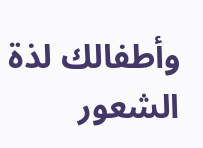وأطفالك لذة الشعور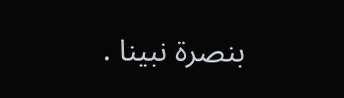بنصرة نبينا .